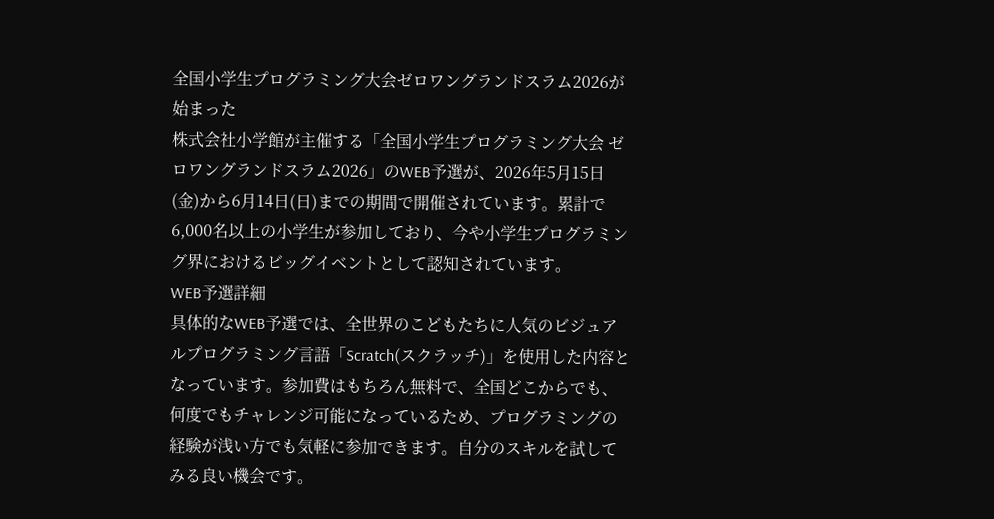全国小学生プログラミング大会ゼロワングランドスラム2026が始まった
株式会社小学館が主催する「全国小学生プログラミング大会 ゼロワングランドスラム2026」のWEB予選が、2026年5月15日(金)から6月14日(日)までの期間で開催されています。累計で6,000名以上の小学生が参加しており、今や小学生プログラミング界におけるビッグイベントとして認知されています。
WEB予選詳細
具体的なWEB予選では、全世界のこどもたちに人気のビジュアルプログラミング言語「Scratch(スクラッチ)」を使用した内容となっています。参加費はもちろん無料で、全国どこからでも、何度でもチャレンジ可能になっているため、プログラミングの経験が浅い方でも気軽に参加できます。自分のスキルを試してみる良い機会です。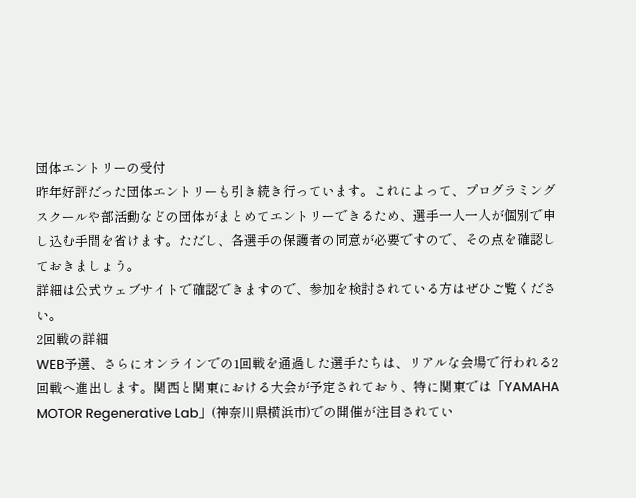団体エントリーの受付
昨年好評だった団体エントリーも引き続き行っています。これによって、プログラミングスクールや部活動などの団体がまとめてエントリーできるため、選手一人一人が個別で申し込む手間を省けます。ただし、各選手の保護者の同意が必要ですので、その点を確認しておきましょう。
詳細は公式ウェブサイトで確認できますので、参加を検討されている方はぜひご覧ください。
2回戦の詳細
WEB予選、さらにオンラインでの1回戦を通過した選手たちは、リアルな会場で行われる2回戦へ進出します。関西と関東における大会が予定されており、特に関東では「YAMAHA MOTOR Regenerative Lab」(神奈川県横浜市)での開催が注目されてい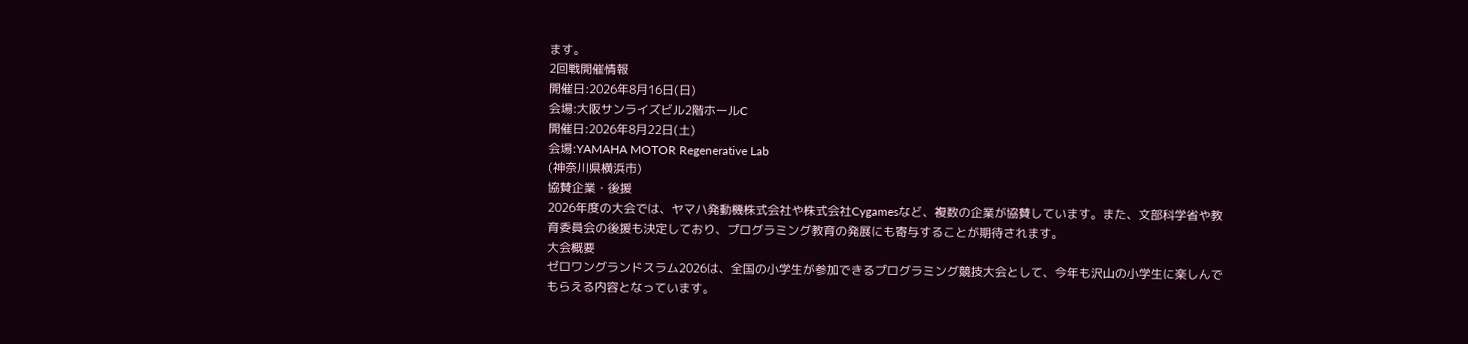ます。
2回戦開催情報
開催日:2026年8月16日(日)
会場:大阪サンライズビル2階ホールC
開催日:2026年8月22日(土)
会場:YAMAHA MOTOR Regenerative Lab
(神奈川県横浜市)
協賛企業・後援
2026年度の大会では、ヤマハ発動機株式会社や株式会社Cygamesなど、複数の企業が協賛しています。また、文部科学省や教育委員会の後援も決定しており、プログラミング教育の発展にも寄与することが期待されます。
大会概要
ゼロワングランドスラム2026は、全国の小学生が参加できるプログラミング競技大会として、今年も沢山の小学生に楽しんでもらえる内容となっています。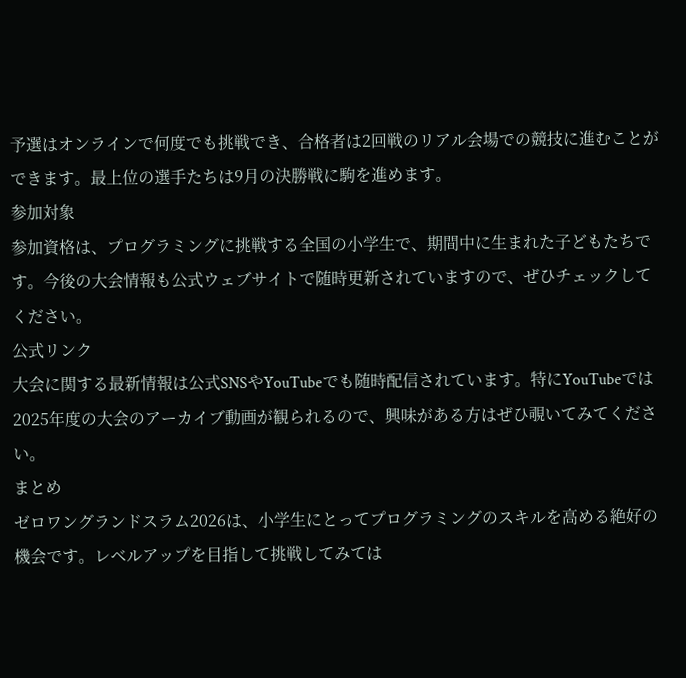予選はオンラインで何度でも挑戦でき、合格者は2回戦のリアル会場での競技に進むことができます。最上位の選手たちは9月の決勝戦に駒を進めます。
参加対象
参加資格は、プログラミングに挑戦する全国の小学生で、期間中に生まれた子どもたちです。今後の大会情報も公式ウェブサイトで随時更新されていますので、ぜひチェックしてください。
公式リンク
大会に関する最新情報は公式SNSやYouTubeでも随時配信されています。特にYouTubeでは2025年度の大会のアーカイブ動画が観られるので、興味がある方はぜひ覗いてみてください。
まとめ
ゼロワングランドスラム2026は、小学生にとってプログラミングのスキルを高める絶好の機会です。レベルアップを目指して挑戦してみては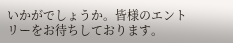いかがでしょうか。皆様のエントリーをお待ちしております。